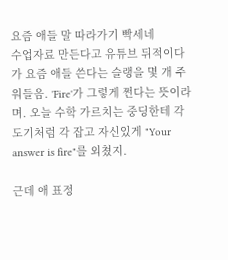요즘 애들 말 따라가기 빡세네
수업자료 만든다고 유튜브 뒤적이다가 요즘 애들 쓴다는 슬랭을 몇 개 주워들음. 'Fire'가 그렇게 쩐다는 뜻이라며. 오늘 수학 가르치는 중딩한테 각도기처럼 각 잡고 자신있게 "Your answer is fire"를 외쳤지.

근데 애 표정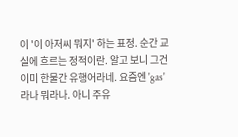이 '이 아저씨 뭐지' 하는 표정. 순간 교실에 흐르는 정적이란. 알고 보니 그건 이미 한물간 유행어라네. 요즘엔 'gas'라나 뭐라나. 아니 주유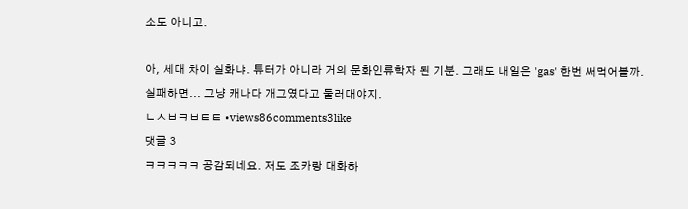소도 아니고.

아, 세대 차이 실화냐. 튜터가 아니라 거의 문화인류학자 된 기분. 그래도 내일은 'gas' 한번 써먹어볼까. 실패하면... 그냥 캐나다 개그였다고 둘러대야지.
ㄴㅅㅂㅋㅂㅌㅌ •views86comments3like
댓글 3
ㅋㅋㅋㅋㅋ 공감되네요. 저도 조카랑 대화하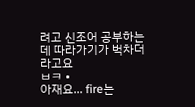려고 신조어 공부하는데 따라가기가 벅차더라고요
ㅂㅋ •
아재요... fire는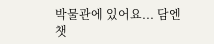박물관에 있어요... 담엔 챗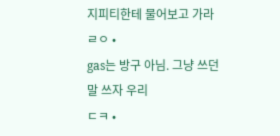지피티한테 물어보고 가라
ㄹㅇ •
gas는 방구 아님. 그냥 쓰던 말 쓰자 우리
ㄷㅋ •